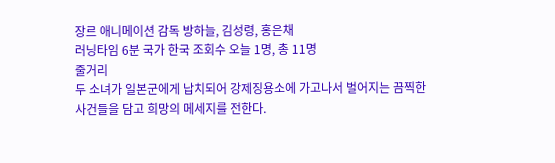장르 애니메이션 감독 방하늘, 김성령, 홍은채
러닝타임 6분 국가 한국 조회수 오늘 1명, 총 11명
줄거리
두 소녀가 일본군에게 납치되어 강제징용소에 가고나서 벌어지는 끔찍한 사건들을 담고 희망의 메세지를 전한다.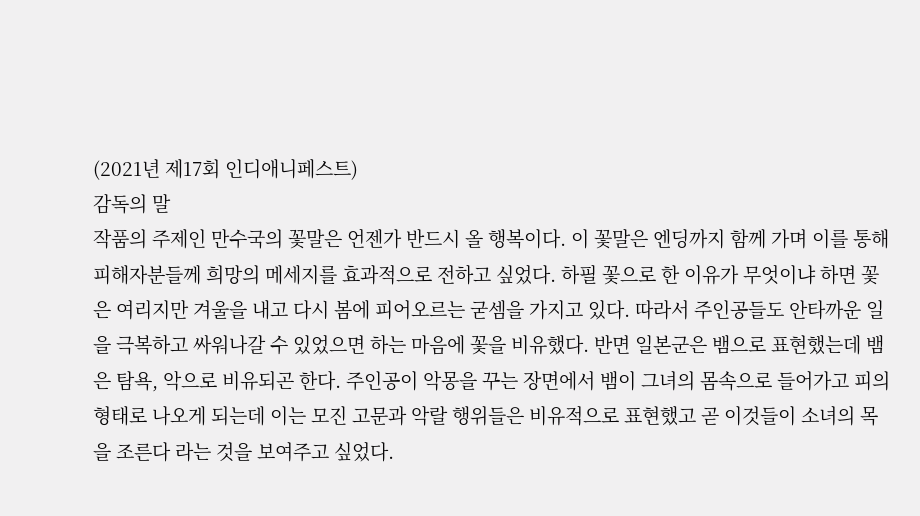(2021년 제17회 인디애니페스트)
감독의 말
작품의 주제인 만수국의 꽃말은 언젠가 반드시 올 행복이다. 이 꽃말은 엔딩까지 함께 가며 이를 통해 피해자분들께 희망의 메세지를 효과적으로 전하고 싶었다. 하필 꽃으로 한 이유가 무엇이냐 하면 꽃은 여리지만 겨울을 내고 다시 봄에 피어오르는 굳셈을 가지고 있다. 따라서 주인공들도 안타까운 일을 극복하고 싸워나갈 수 있었으면 하는 마음에 꽃을 비유했다. 반면 일본군은 뱀으로 표현했는데 뱀은 탐욕, 악으로 비유되곤 한다. 주인공이 악몽을 꾸는 장면에서 뱀이 그녀의 몸속으로 들어가고 피의 형태로 나오게 되는데 이는 모진 고문과 악랄 행위들은 비유적으로 표현했고 곧 이것들이 소녀의 목을 조른다 라는 것을 보여주고 싶었다.